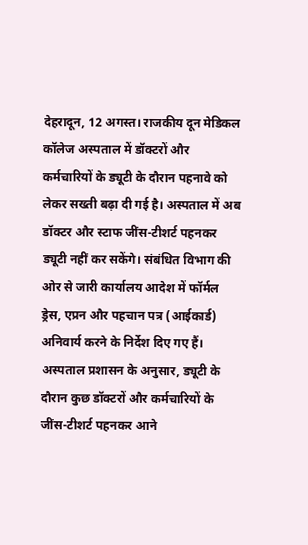देहरादून, 12 अगस्त। राजकीय दून मेडिकल कॉलेज अस्पताल में डॉक्टरों और कर्मचारियों के ड्यूटी के दौरान पहनावे को लेकर सख्ती बढ़ा दी गई है। अस्पताल में अब डॉक्टर और स्टाफ जींस-टीशर्ट पहनकर ड्यूटी नहीं कर सकेंगे। संबंधित विभाग की ओर से जारी कार्यालय आदेश में फॉर्मल ड्रेस, एप्रन और पहचान पत्र (आईकार्ड) अनिवार्य करने के निर्देश दिए गए हैं।
अस्पताल प्रशासन के अनुसार, ड्यूटी के दौरान कुछ डॉक्टरों और कर्मचारियों के जींस-टीशर्ट पहनकर आने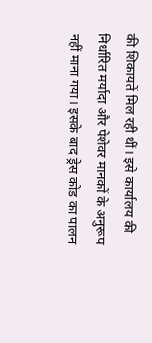की शिकायतें मिल रही थीं। इसे कार्यालय की निर्धारित मर्यादा और पेशेवर मानकों के अनुरूप नहीं माना गया। इसके बाद ड्रेस कोड का पालन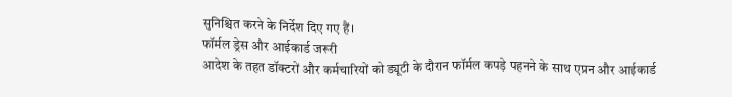सुनिश्चित करने के निर्देश दिए गए हैं।
फॉर्मल ड्रेस और आईकार्ड जरूरी
आदेश के तहत डॉक्टरों और कर्मचारियों को ड्यूटी के दौरान फॉर्मल कपड़े पहनने के साथ एप्रन और आईकार्ड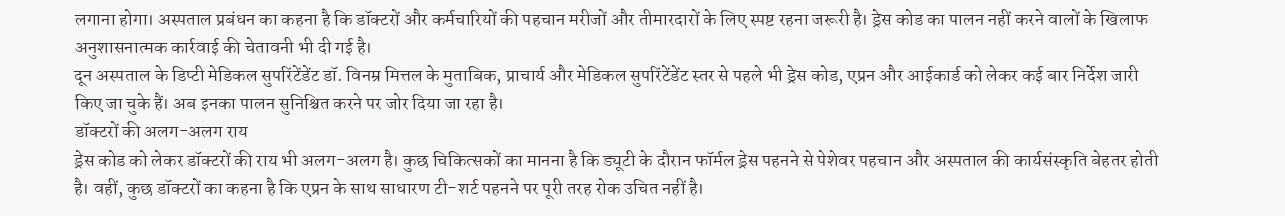लगाना होगा। अस्पताल प्रबंधन का कहना है कि डॉक्टरों और कर्मचारियों की पहचान मरीजों और तीमारदारों के लिए स्पष्ट रहना जरूरी है। ड्रेस कोड का पालन नहीं करने वालों के खिलाफ अनुशासनात्मक कार्रवाई की चेतावनी भी दी गई है।
दून अस्पताल के डिप्टी मेडिकल सुपरिंटेंडेंट डॉ. विनम्र मित्तल के मुताबिक, प्राचार्य और मेडिकल सुपरिंटेंडेंट स्तर से पहले भी ड्रेस कोड, एप्रन और आईकार्ड को लेकर कई बार निर्देश जारी किए जा चुके हैं। अब इनका पालन सुनिश्चित करने पर जोर दिया जा रहा है।
डॉक्टरों की अलग-अलग राय
ड्रेस कोड को लेकर डॉक्टरों की राय भी अलग-अलग है। कुछ चिकित्सकों का मानना है कि ड्यूटी के दौरान फॉर्मल ड्रेस पहनने से पेशेवर पहचान और अस्पताल की कार्यसंस्कृति बेहतर होती है। वहीं, कुछ डॉक्टरों का कहना है कि एप्रन के साथ साधारण टी-शर्ट पहनने पर पूरी तरह रोक उचित नहीं है।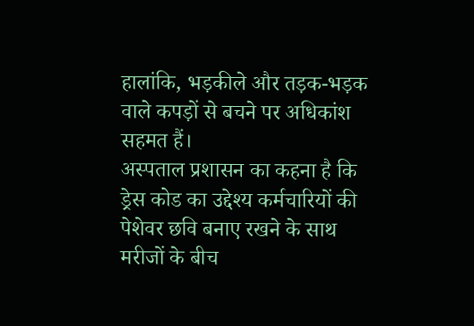हालांकि, भड़कीले और तड़क-भड़क वाले कपड़ों से बचने पर अधिकांश सहमत हैं।
अस्पताल प्रशासन का कहना है कि ड्रेस कोड का उद्देश्य कर्मचारियों की पेशेवर छवि बनाए रखने के साथ मरीजों के बीच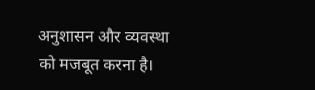अनुशासन और व्यवस्था को मजबूत करना है।